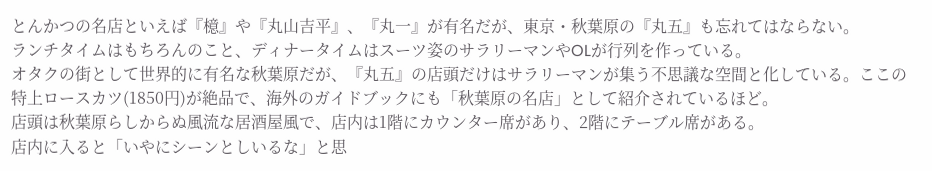とんかつの名店といえば『檍』や『丸山吉平』、『丸一』が有名だが、東京・秋葉原の『丸五』も忘れてはならない。
ランチタイムはもちろんのこと、ディナータイムはスーツ姿のサラリーマンやOLが行列を作っている。
オタクの街として世界的に有名な秋葉原だが、『丸五』の店頭だけはサラリーマンが集う不思議な空間と化している。ここの特上ロースカツ(1850円)が絶品で、海外のガイドブックにも「秋葉原の名店」として紹介されているほど。
店頭は秋葉原らしからぬ風流な居酒屋風で、店内は1階にカウンター席があり、2階にテーブル席がある。
店内に入ると「いやにシーンとしいるな」と思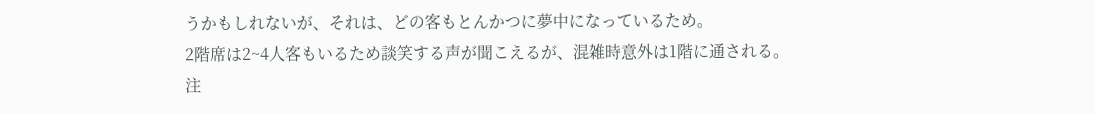うかもしれないが、それは、どの客もとんかつに夢中になっているため。
2階席は2~4人客もいるため談笑する声が聞こえるが、混雑時意外は1階に通される。
注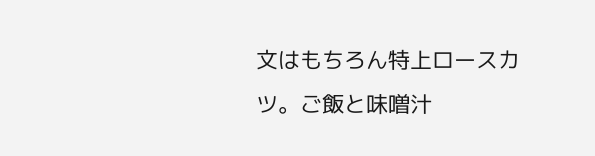文はもちろん特上ロースカツ。ご飯と味噌汁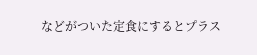などがついた定食にするとプラス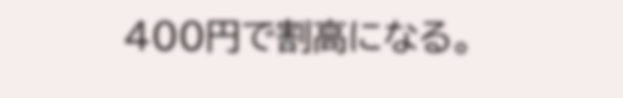400円で割高になる。